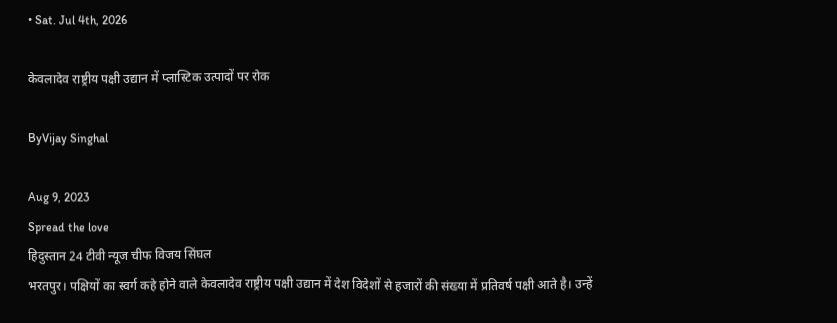• Sat. Jul 4th, 2026

केवलादेव राष्ट्रीय पक्षी उद्यान में प्लास्टिक उत्पादों पर रोक

ByVijay Singhal

Aug 9, 2023
Spread the love
हिदुस्तान 24 टीवी न्यूज चीफ विजय सिंघल
भरतपुर। पक्षियों का स्वर्ग कहे होने वाले केवलादेव राष्ट्रीय पक्षी उद्यान में देश विदेशों से हजारों की संख्या में प्रतिवर्ष पक्षी आते है। उन्हें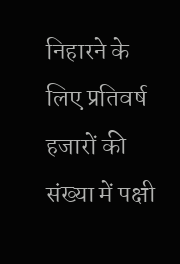निहारने के लिए प्रतिवर्ष हजारों की संख्या में पक्षी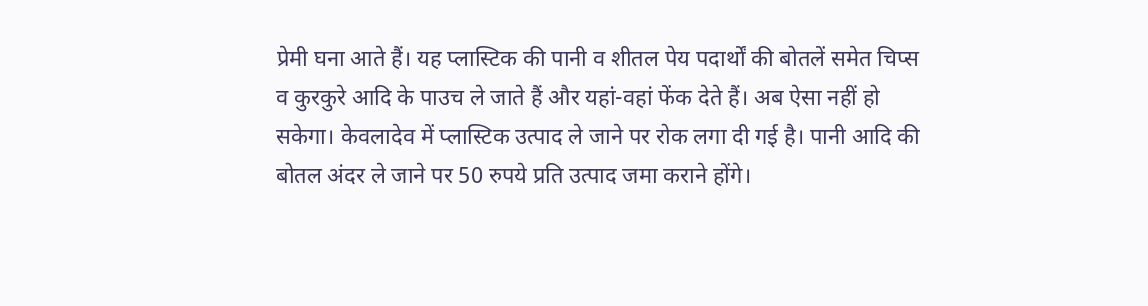प्रेमी घना आते हैं। यह प्लास्टिक की पानी व शीतल पेय पदार्थों की बोतलें समेत चिप्स व कुरकुरे आदि के पाउच ले जाते हैं और यहां-वहां फेंक देते हैं। अब ऐसा नहीं हो सकेगा। केवलादेव में प्लास्टिक उत्पाद ले जाने पर रोक लगा दी गई है। पानी आदि की बोतल अंदर ले जाने पर 50 रुपये प्रति उत्पाद जमा कराने होंगे।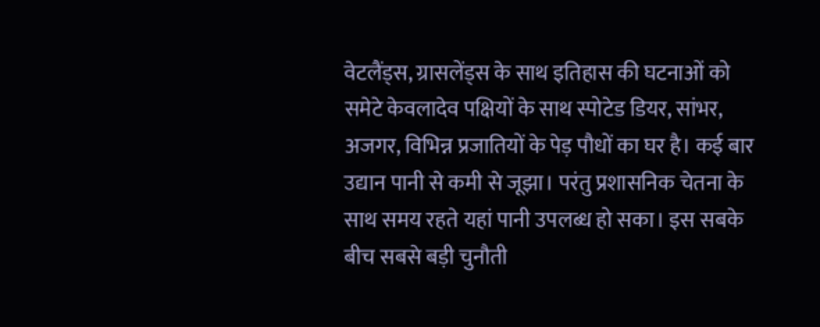वेटलैंड्स, ग्रासलेंड्स के साथ इतिहास की घटनाओं को समेटे केवलादेव पक्षियों के साथ स्पोटेड डियर, सांभर, अजगर, विभिन्न प्रजातियों के पेड़ पौधों का घर है। कई बार उद्यान पानी से कमी से जूझा। परंतु प्रशासनिक चेतना के साथ समय रहते यहां पानी उपलब्ध हो सका। इस सबके बीच सबसे बड़ी चुनौती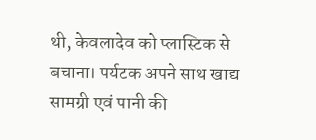थी, केवलादेव को प्लास्टिक से बचाना। पर्यटक अपने साथ खाद्य सामग्री एवं पानी की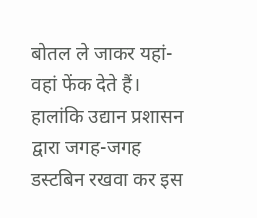बोतल ले जाकर यहां-वहां फेंक देते हैं। हालांकि उद्यान प्रशासन द्वारा जगह-जगह डस्टबिन रखवा कर इस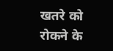खतरे को रोकने के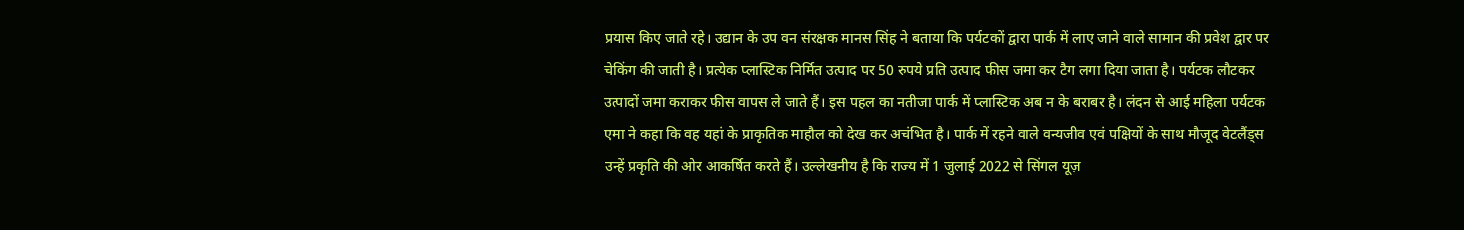प्रयास किए जाते रहे। उद्यान के उप वन संरक्षक मानस सिंह ने बताया कि पर्यटकों द्वारा पार्क में लाए जाने वाले सामान की प्रवेश द्वार पर चेकिंग की जाती है। प्रत्येक प्लास्टिक निर्मित उत्पाद पर 50 रुपये प्रति उत्पाद फीस जमा कर टैग लगा दिया जाता है। पर्यटक लौटकर उत्पादों जमा कराकर फीस वापस ले जाते हैं। इस पहल का नतीजा पार्क में प्लास्टिक अब न के बराबर है। लंदन से आई महिला पर्यटक एमा ने कहा कि वह यहां के प्राकृतिक माहौल को देख कर अचंभित है। पार्क में रहने वाले वन्यजीव एवं पक्षियों के साथ मौजूद वेटलैंड्स उन्हें प्रकृति की ओर आकर्षित करते हैं। उल्लेखनीय है कि राज्य में 1 जुलाई 2022 से सिंगल यूज़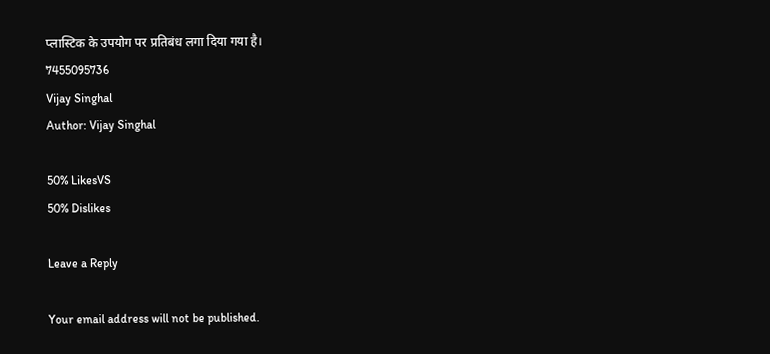प्लास्टिक के उपयोग पर प्रतिबंध लगा दिया गया है।
7455095736
Vijay Singhal
Author: Vijay Singhal

50% LikesVS
50% Dislikes

Leave a Reply

Your email address will not be published.